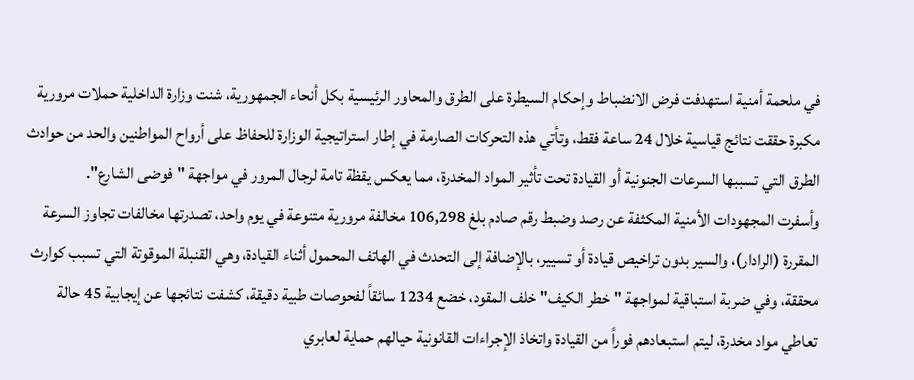في ملحمة أمنية استهدفت فرض الانضباط وإحكام السيطرة على الطرق والمحاور الرئيسية بكل أنحاء الجمهورية، شنت وزارة الداخلية حملات مرورية مكبرة حققت نتائج قياسية خلال 24 ساعة فقط، وتأتي هذه التحركات الصارمة في إطار استراتيجية الوزارة للحفاظ على أرواح المواطنين والحد من حوادث الطرق التي تسببها السرعات الجنونية أو القيادة تحت تأثير المواد المخدرة، مما يعكس يقظة تامة لرجال المرور في مواجهة "فوضى الشارع".
وأسفرت المجهودات الأمنية المكثفة عن رصد وضبط رقم صادم بلغ 106,298 مخالفة مرورية متنوعة في يوم واحد، تصدرتها مخالفات تجاوز السرعة المقررة (الرادار)، والسير بدون تراخيص قيادة أو تسيير، بالإضافة إلى التحدث في الهاتف المحمول أثناء القيادة، وهي القنبلة الموقوتة التي تسبب كوارث محققة، وفي ضربة استباقية لمواجهة "خطر الكيف" خلف المقود، خضع 1234 سائقاً لفحوصات طبية دقيقة، كشفت نتائجها عن إيجابية 45 حالة تعاطي مواد مخدرة، ليتم استبعادهم فوراً من القيادة واتخاذ الإجراءات القانونية حيالهم حماية لعابري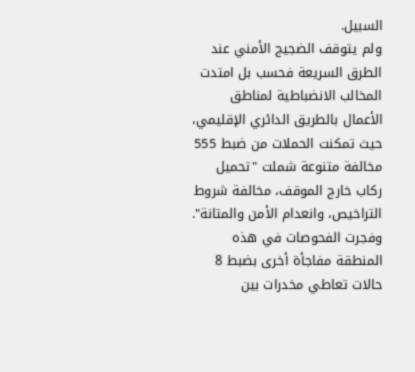السبيل.
ولم يتوقف الضجيج الأمني عند الطرق السريعة فحسب بل امتدت المخالب الانضباطية لمناطق الأعمال بالطريق الدائري الإقليمي، حيث تمكنت الحملات من ضبط 555 مخالفة متنوعة شملت "تحميل ركاب خارج الموقف، مخالفة شروط التراخيص، وانعدام الأمن والمتانة". وفجرت الفحوصات في هذه المنطقة مفاجأة أخرى بضبط 8 حالات تعاطي مخدرات بين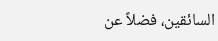السائقين، فضلاً عن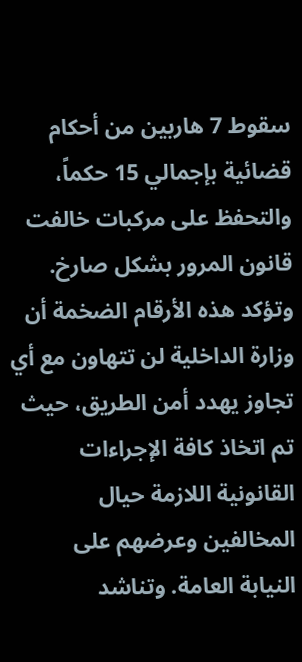سقوط 7 هاربين من أحكام قضائية بإجمالي 15 حكماً، والتحفظ على مركبات خالفت قانون المرور بشكل صارخ.
وتؤكد هذه الأرقام الضخمة أن وزارة الداخلية لن تتهاون مع أي تجاوز يهدد أمن الطريق، حيث تم اتخاذ كافة الإجراءات القانونية اللازمة حيال المخالفين وعرضهم على النيابة العامة. وتناشد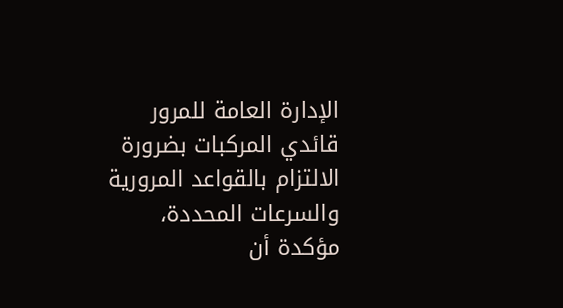الإدارة العامة للمرور قائدي المركبات بضرورة الالتزام بالقواعد المرورية والسرعات المحددة، مؤكدة أن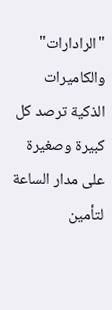"الرادارات" والكاميرات الذكية ترصد كل كبيرة وصغيرة على مدار الساعة لتأمين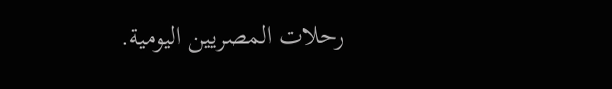رحلات المصريين اليومية.